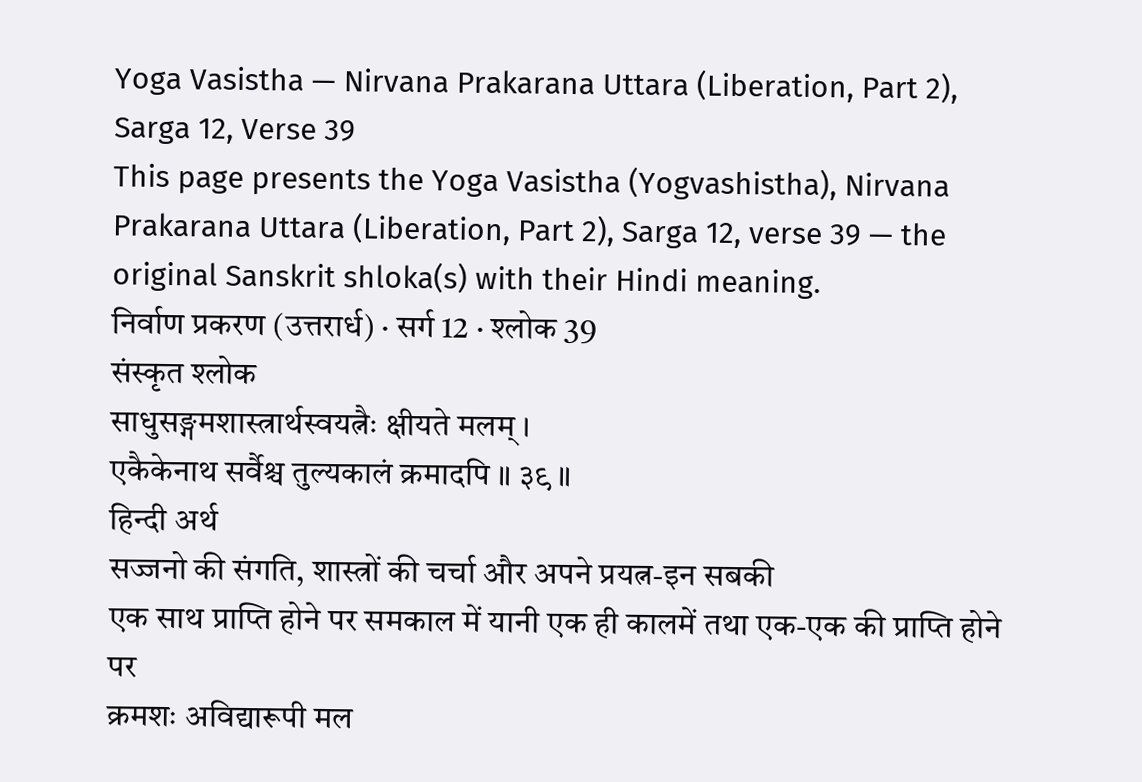Yoga Vasistha — Nirvana Prakarana Uttara (Liberation, Part 2), Sarga 12, Verse 39
This page presents the Yoga Vasistha (Yogvashistha), Nirvana Prakarana Uttara (Liberation, Part 2), Sarga 12, verse 39 — the original Sanskrit shloka(s) with their Hindi meaning.
निर्वाण प्रकरण (उत्तरार्ध) · सर्ग 12 · श्लोक 39
संस्कृत श्लोक
साधुसङ्गमशास्त्रार्थस्वयत्नैः क्षीयते मलम् ।
एकैकेनाथ सर्वैश्च तुल्यकालं क्रमादपि ॥ ३९ ॥
हिन्दी अर्थ
सज्जनो की संगति, शास्त्रों की चर्चा और अपने प्रयत्न-इन सबकी
एक साथ प्राप्ति होने पर समकाल में यानी एक ही कालमें तथा एक-एक की प्राप्ति होने पर
क्रमशः अविद्यारूपी मल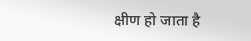क्षीण हो जाता है